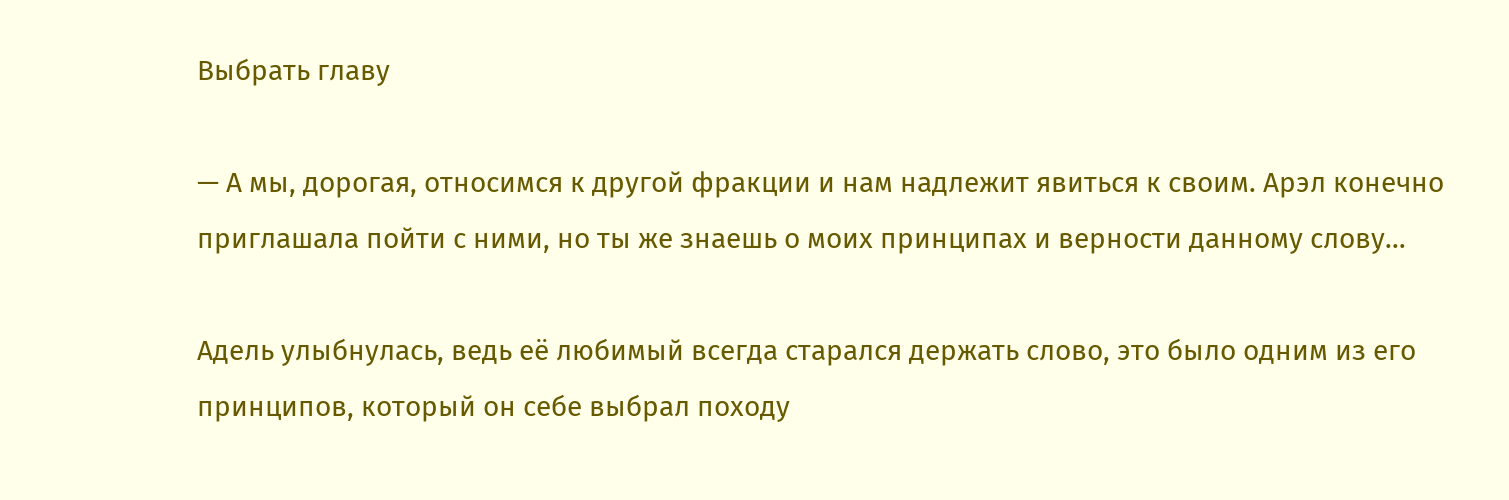Выбрать главу

— А мы, дорогая, относимся к другой фракции и нам надлежит явиться к своим. Арэл конечно приглашала пойти с ними, но ты же знаешь о моих принципах и верности данному слову…

Адель улыбнулась, ведь её любимый всегда старался держать слово, это было одним из его принципов, который он себе выбрал походу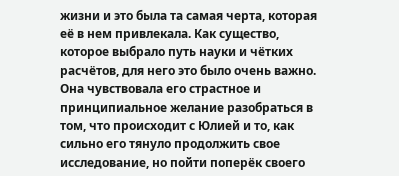жизни и это была та самая черта, которая её в нем привлекала. Как существо, которое выбрало путь науки и чётких расчётов, для него это было очень важно. Она чувствовала его страстное и принципиальное желание разобраться в том, что происходит с Юлией и то, как сильно его тянуло продолжить свое исследование, но пойти поперёк своего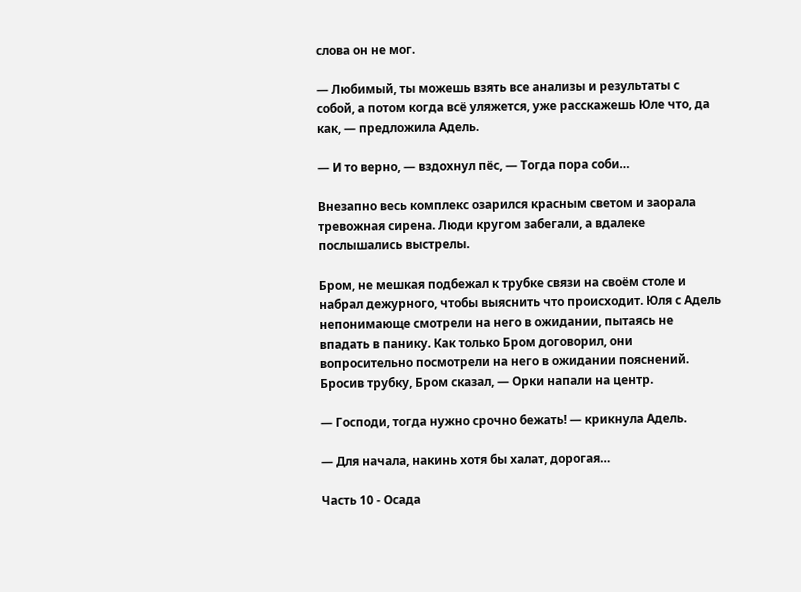слова он не мог.

— Любимый, ты можешь взять все анализы и результаты с собой, а потом когда всё уляжется, уже расскажешь Юле что, да как, — предложила Адель.

— И то верно, — вздохнул пёс, — Тогда пора соби…

Внезапно весь комплекс озарился красным светом и заорала тревожная сирена. Люди кругом забегали, а вдалеке послышались выстрелы.

Бром, не мешкая подбежал к трубке связи на своём столе и набрал дежурного, чтобы выяснить что происходит. Юля с Адель непонимающе смотрели на него в ожидании, пытаясь не впадать в панику. Как только Бром договорил, они вопросительно посмотрели на него в ожидании пояснений. Бросив трубку, Бром сказал, — Орки напали на центр.

— Господи, тогда нужно срочно бежать! — крикнула Адель.

— Для начала, накинь хотя бы халат, дорогая…

Часть 10 - Осада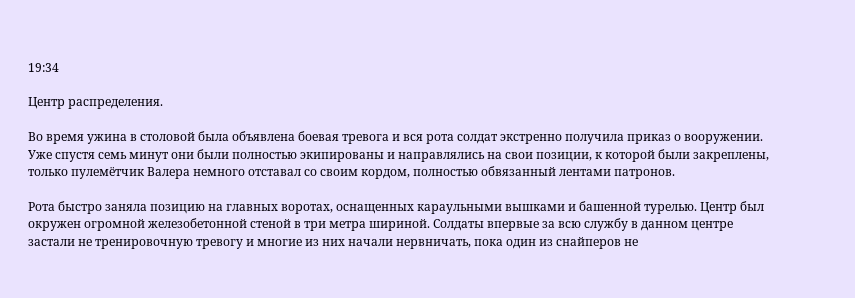19:34

Центр распределения.

Во время ужина в столовой была объявлена боевая тревога и вся рота солдат экстренно получила приказ о вооружении. Уже спустя семь минут они были полностью экипированы и направлялись на свои позиции, к которой были закреплены, только пулемётчик Валера немного отставал со своим кордом, полностью обвязанный лентами патронов.

Рота быстро заняла позицию на главных воротах, оснащенных караульными вышками и башенной турелью. Центр был окружен огромной железобетонной стеной в три метра шириной. Солдаты впервые за всю службу в данном центре застали не тренировочную тревогу и многие из них начали нервничать, пока один из снайперов не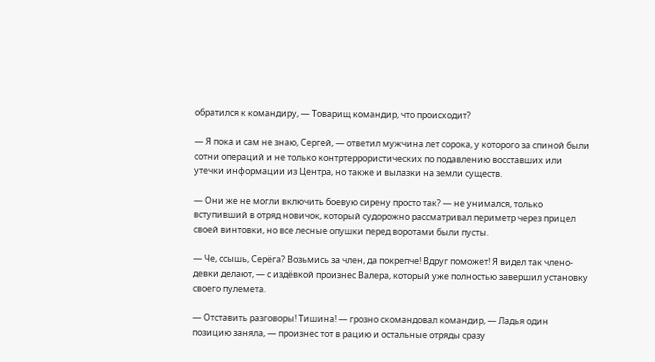обратился к командиру, — Товарищ командир, что происходит?

— Я пока и сам не знаю, Сергей, — ответил мужчина лет сорока, у которого за спиной были сотни операций и не только контртеррористических по подавлению восставших или утечки информации из Центра, но также и вылазки на земли существ.

— Они же не могли включить боевую сирену просто так? — не унимался, только вступивший в отряд новичок, который судорожно рассматривал периметр через прицел своей винтовки, но все лесные опушки перед воротами были пусты.

— Че, ссышь, Серёга? Возьмись за член, да покрепче! Вдруг поможет! Я видел так члено-девки делают, — с издёвкой произнес Валера, который уже полностью завершил установку своего пулемета.

— Отставить разговоры! Тишина! — грозно скомандовал командир, — Ладья один позицию заняла, — произнес тот в рацию и остальные отряды сразу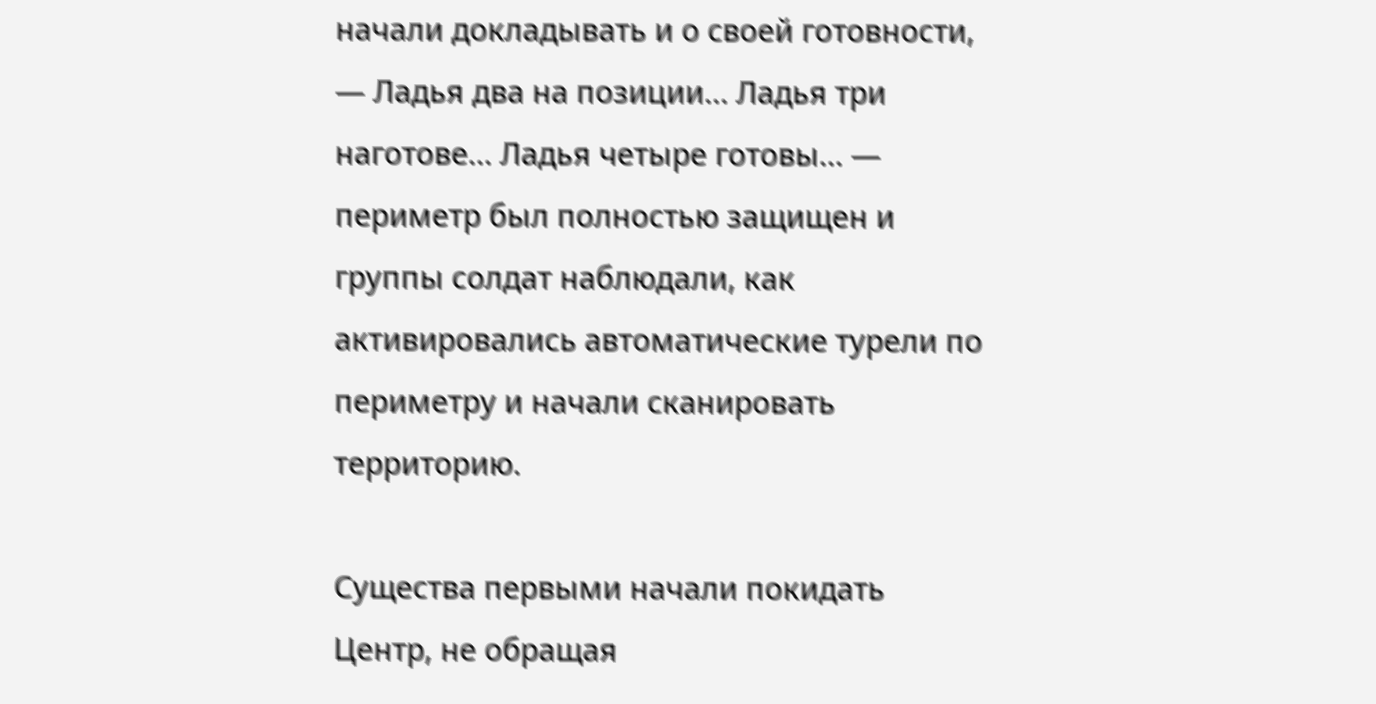начали докладывать и о своей готовности, — Ладья два на позиции… Ладья три наготове… Ладья четыре готовы… — периметр был полностью защищен и группы солдат наблюдали, как активировались автоматические турели по периметру и начали сканировать территорию.

Существа первыми начали покидать Центр, не обращая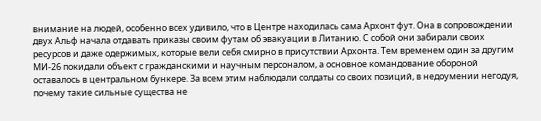внимание на людей, особенно всех удивило, что в Центре находилась сама Архонт фут. Она в сопровождении двух Альф начала отдавать приказы своим футам об эвакуации в Литанию. С собой они забирали своих ресурсов и даже одержимых, которые вели себя смирно в присутствии Архонта. Тем временем один за другим МИ-26 покидали объект с гражданскими и научным персоналом, а основное командование обороной оставалось в центральном бункере. За всем этим наблюдали солдаты со своих позиций, в недоумении негодуя, почему такие сильные существа не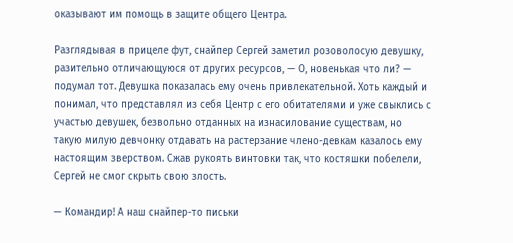оказывают им помощь в защите общего Центра.

Разглядывая в прицеле фут, снайпер Сергей заметил розоволосую девушку, разительно отличающуюся от других ресурсов, — О, новенькая что ли? — подумал тот. Девушка показалась ему очень привлекательной. Хоть каждый и понимал, что представлял из себя Центр с его обитателями и уже свыклись с участью девушек, безвольно отданных на изнасилование существам, но такую милую девчонку отдавать на растерзание члено-девкам казалось ему настоящим зверством. Сжав рукоять винтовки так, что костяшки побелели, Сергей не смог скрыть свою злость.

— Командир! А наш снайпер-то письки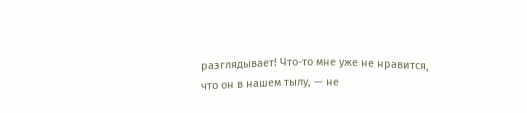разглядывает! Что-то мне уже не нравится, что он в нашем тылу, — не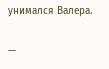унимался Валера.

—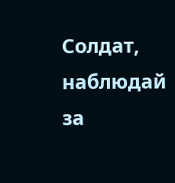Солдат, наблюдай за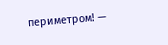периметром! —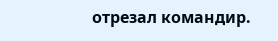отрезал командир.